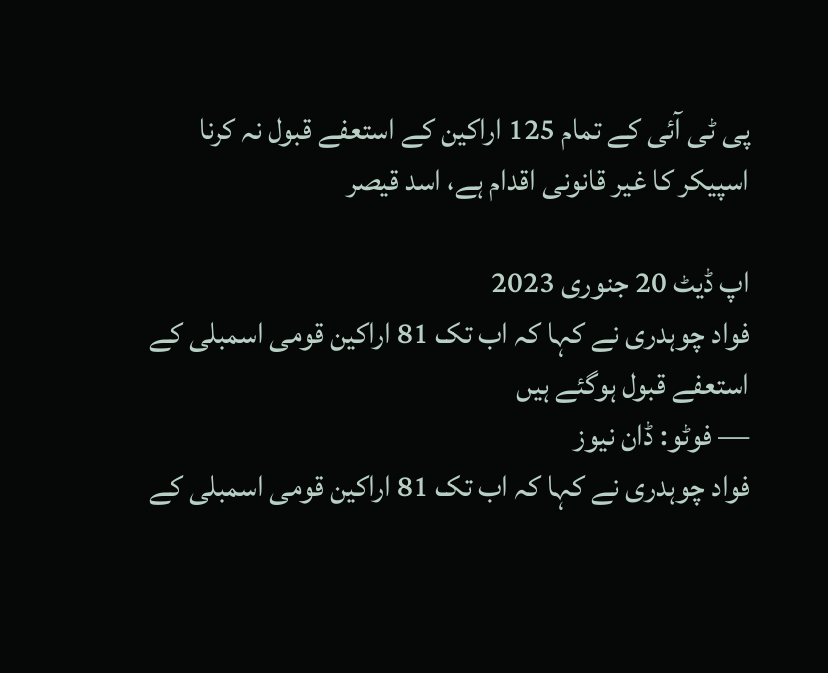پی ٹی آئی کے تمام 125 اراکین کے استعفے قبول نہ کرنا اسپیکر کا غیر قانونی اقدام ہے، اسد قیصر

اپ ڈیٹ 20 جنوری 2023
فواد چوہدری نے کہا کہ اب تک 81 اراکین قومی اسمبلی کے استعفے قبول ہوگئے ہیں
— فوٹو: ڈان نیوز
فواد چوہدری نے کہا کہ اب تک 81 اراکین قومی اسمبلی کے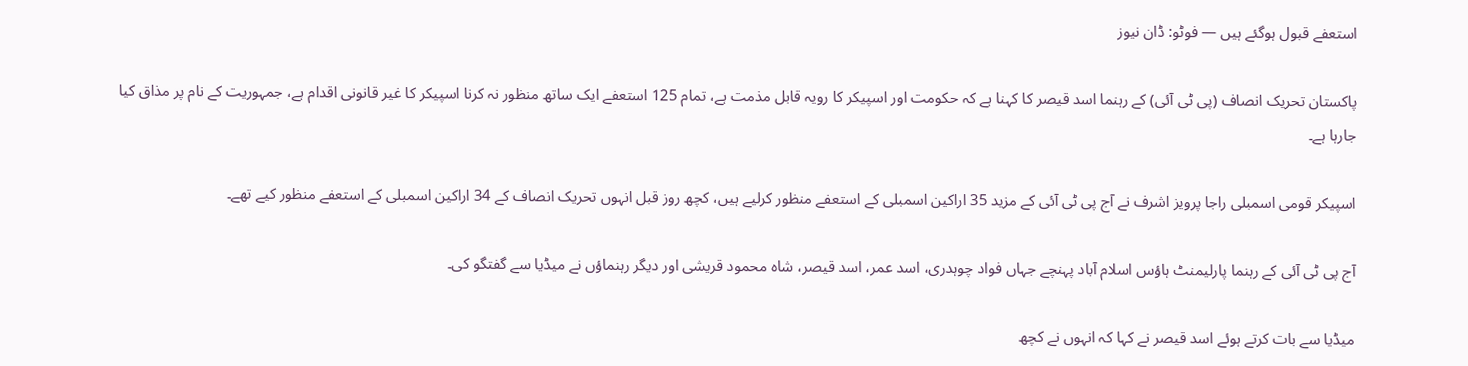استعفے قبول ہوگئے ہیں — فوٹو: ڈان نیوز

پاکستان تحریک انصاف (پی ٹی آئی) کے رہنما اسد قیصر کا کہنا ہے کہ حکومت اور اسپیکر کا رویہ قابل مذمت ہے، تمام 125 استعفے ایک ساتھ منظور نہ کرنا اسپیکر کا غیر قانونی اقدام ہے، جمہوریت کے نام پر مذاق کیا جارہا ہے۔

اسپیکر قومی اسمبلی راجا پرویز اشرف نے آج پی ٹی آئی کے مزید 35 اراکین اسمبلی کے استعفے منظور کرلیے ہیں، کچھ روز قبل انہوں تحریک انصاف کے 34 اراکین اسمبلی کے استعفے منظور کیے تھے۔

آج پی ٹی آئی کے رہنما پارلیمنٹ ہاؤس اسلام آباد پہنچے جہاں فواد چوہدری، اسد عمر، اسد قیصر، شاہ محمود قریشی اور دیگر رہنماؤں نے میڈیا سے گفتگو کی۔

میڈیا سے بات کرتے ہوئے اسد قیصر نے کہا کہ انہوں نے کچھ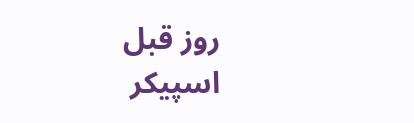روز قبل اسپیکر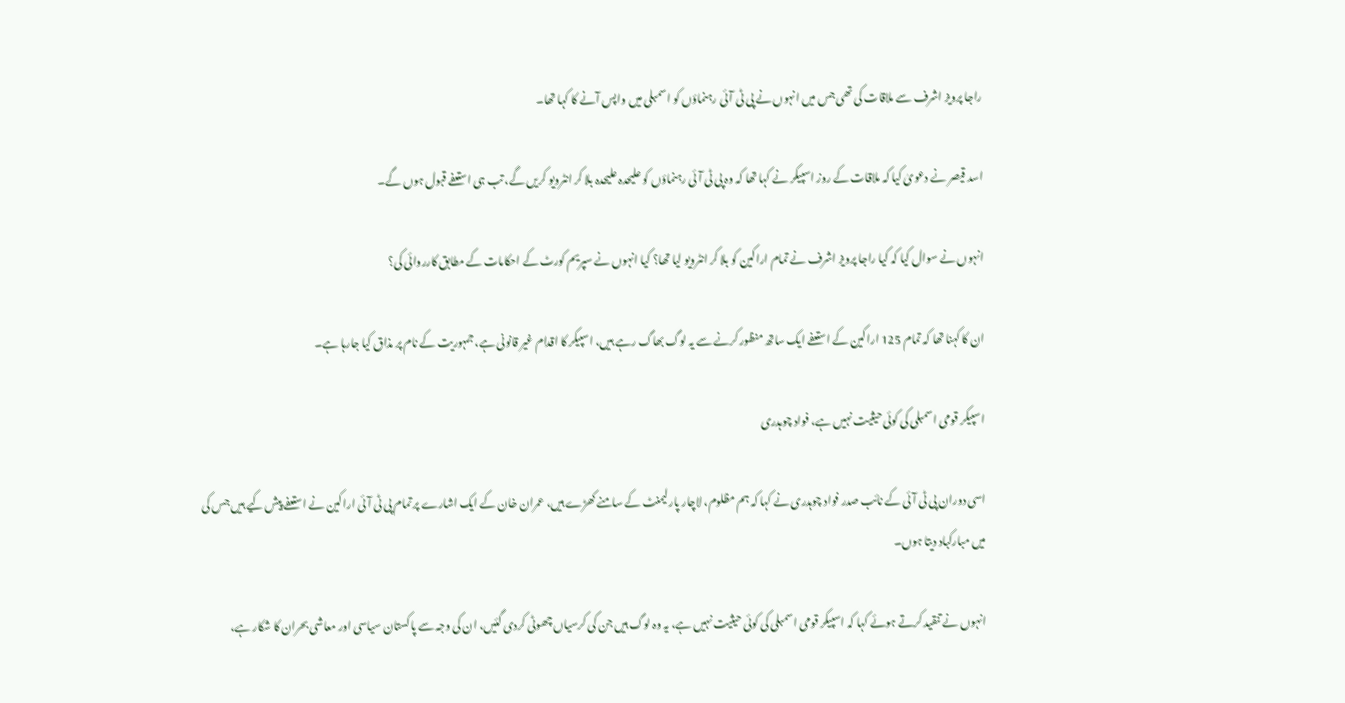راجا پرویز اشرف سے ملاقات کی تھی جس میں انہوں نے پی ٹی آئی رہنماؤں کو اسمبلی میں واپس آنے کا کہا تھا۔

اسد قیصر نے دعویٰ کیا کہ ملاقات کے روز اسپیکر نے کہا تھا کہ وہ پی ٹی آئی رہنماؤں کو علیحدہ علیحدہ بلا کر انٹرویو کریں گے، تب ہی استعفے قبول ہوں گے۔

انہوں نے سوال کیا کہ کیا راجا پرویز اشرف نے تمام اراکین کو بلا کر انٹرویو لیا تھا؟ کیا انہوں نے سپریم کورٹ کے احکامات کے مطابق کارروائی کی؟

ان کا کہنا تھا کہ تمام 125 اراکین کے استعفے ایک ساتھ منظور کرنے سے یہ لوگ بھاگ رہے ہیں، اسپیکر کا اقدام غیر قانونی ہے، جمہوریت کے نام پر مذاق کیا جارہا ہے۔

اسپیکر قومی اسمبلی کی کوئی حیثیت نہیں ہے، فواد چوہدری

اسی دوران پی ٹی آئی کے نائب صدر فواد چوہدری نے کہا کہ ہم مظلوم، لاچار پارلیمنٹ کے سامنے کھڑے ہیں، عمران خان کے ایک اشارے پر تمام پی ٹی آئی اراکین نے استعفے پیش کیے ہیں جس کی میں مبارکباد دیتا ہوں۔

انہوں نے تنقید کرتے ہوئے کہا کہ اسپیکر قومی اسمبلی کی کوئی حیثیت نہیں ہے، یہ وہ لوگ ہیں جن کی کرسیاں چھوٹی کردی گئیں، ان کی وجہ سے پاکستان سیاسی اور معاشی بحران کا شکار ہے،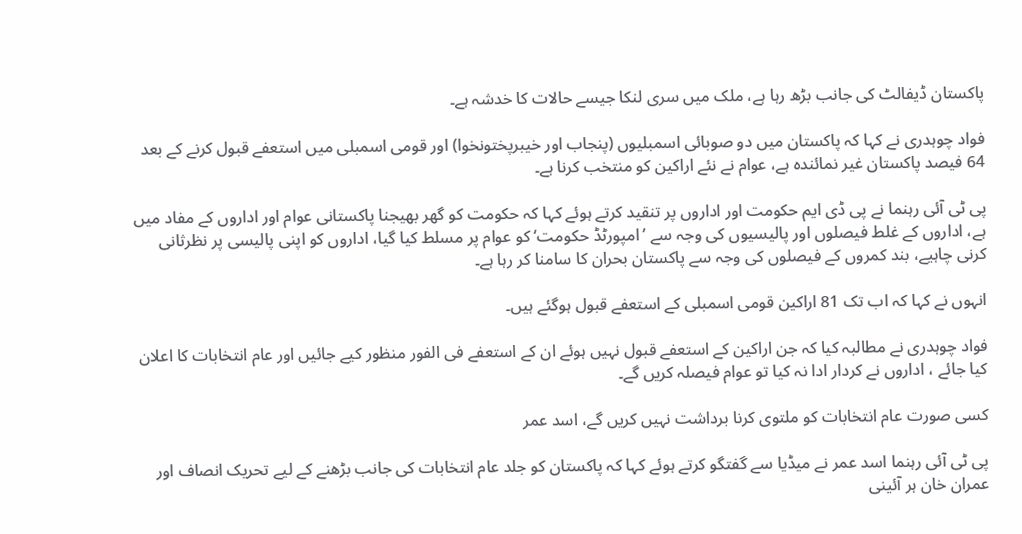پاکستان ڈیفالٹ کی جانب بڑھ رہا ہے، ملک میں سری لنکا جیسے حالات کا خدشہ ہے۔

فواد چوہدری نے کہا کہ پاکستان میں دو صوبائی اسمبلیوں (پنجاب اور خیبرپختونخوا) اور قومی اسمبلی میں استعفے قبول کرنے کے بعد 64 فیصد پاکستان غیر نمائندہ ہے، عوام نے نئے اراکین کو منتخب کرنا ہے۔

پی ٹی آئی رہنما نے پی ڈی ایم حکومت اور اداروں پر تنقید کرتے ہوئے کہا کہ حکومت کو گھر بھیجنا پاکستانی عوام اور اداروں کے مفاد میں ہے، اداروں کے غلط فیصلوں اور پالیسیوں کی وجہ سے ’امپورٹڈ حکومت‘ کو عوام پر مسلط کیا گیا، اداروں کو اپنی پالیسی پر نظرثانی کرنی چاہیے، بند کمروں کے فیصلوں کی وجہ سے پاکستان بحران کا سامنا کر رہا ہے۔

انہوں نے کہا کہ اب تک 81 اراکین قومی اسمبلی کے استعفے قبول ہوگئے ہیں۔

فواد چوہدری نے مطالبہ کیا کہ جن اراکین کے استعفے قبول نہیں ہوئے ان کے استعفے فی الفور منظور کیے جائیں اور عام انتخابات کا اعلان کیا جائے ، اداروں نے کردار ادا نہ کیا تو عوام فیصلہ کریں گے۔

کسی صورت عام انتخابات کو ملتوی کرنا برداشت نہیں کریں گے، اسد عمر

پی ٹی آئی رہنما اسد عمر نے میڈیا سے گفتگو کرتے ہوئے کہا کہ پاکستان کو جلد عام انتخابات کی جانب بڑھنے کے لیے تحریک انصاف اور عمران خان ہر آئینی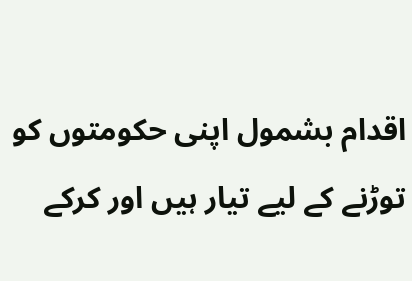اقدام بشمول اپنی حکومتوں کو توڑنے کے لیے تیار ہیں اور کرکے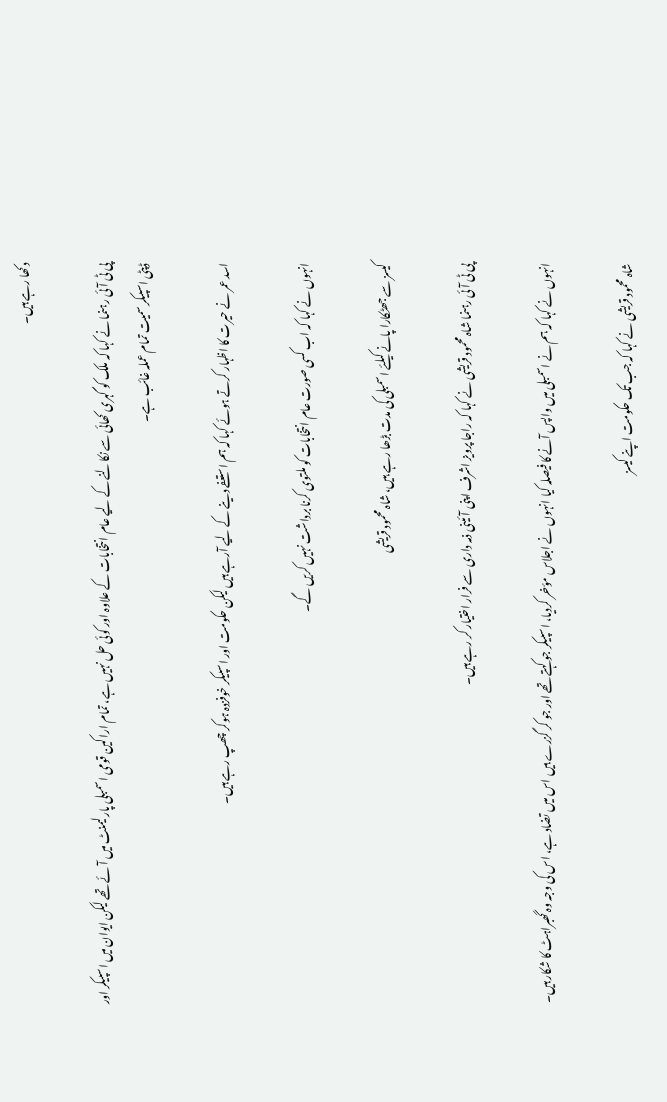دکھا رہے ہیں۔

پی ٹی آئی رہنما نے کہا کہ ملک کو گہری کھائی سے نکالنے کے لیے عام انتخابات کے علاوہ اور کوئی حل نہیں ہے، تمام اراکین قومی اسمبلی پارلیمنٹ میں آئے تھے لیکن ایوان میں اسپیکر اور ڈپٹی اسپیکر سمیت تمام عملہ غائب ہے۔

اسد عمر نے حیرت کا اظہار کرتے ہوئے کہا کہ ہم استعفے دینے کے لیے آرہے ہیں لیکن حکومت اور اسپیکر خوفزدہ ہوکر چھپ رہے ہیں۔

انہوں نے کہا کہ اب کسی صورت عام انتخابات کو ملتوی کرنا برداشت نہیں کریں گے۔

کیسز سے جھٹکارا پانے کیلئے اسمبلی کی مدت بڑھا رہے ہیں، شاہ محمود قریشی

پی ٹی آئی رہنما شاہ محمود قریشی نے کہا کہ راجا پرویز اشرف اپنی آئینی ذمہ داری سے فرار اختیار کر رہے ہیں۔

انہوں نے کہا کہ ہم نے اسمبلی میں واپس آنے کا فیصلہ کیا انہوں نے اجلاس مؤخر کردیا، اسپیکر جو کہتے تھے اور جو کر گزرے ہیں اس میں تضاد ہے، اس کی وجہ وہ گھبراہٹ کا شکار ہیں۔

شاہ محمود قریشی نے کہا کہ جب تک حکومت اپنے کیسز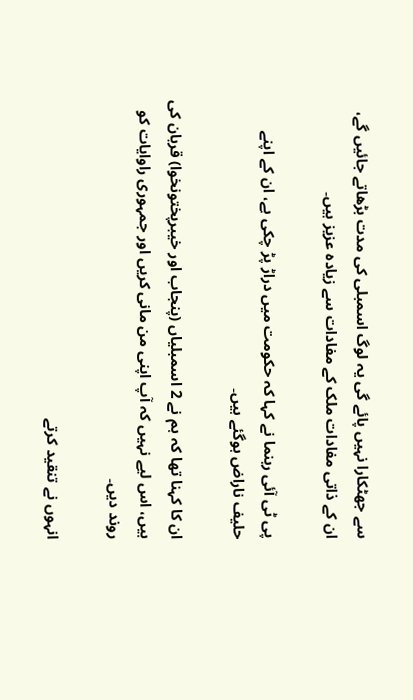سے جھٹکارا نہیں پائے گی یہ لوگ اسمبلی کی مدت بڑھاتے جائیں گے، ان کے ذاتی مفادات ملک کے مفادات سے زیادہ عزیز ہیں۔

پی ٹی آئی رہنما نے کہا کہ حکومت میں دراڑ پڑ چکی ہے، ان کے اپنے حلیف ناراض ہوگئے ہیں۔

ان کا کہنا تھا کہ ہم نے 2 اسمبلیاں (پنجاب اور خیبرپختونخوا) قربان کی ہیں، اس لیے نہیں کہ آپ اپنی من مانی کریں اور جمہوری راوایات کو روند دیں۔

انہوں نے تنقید کرتے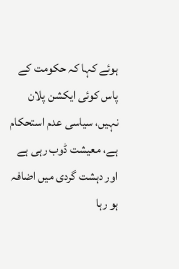ہوئے کہا کہ حکومت کے پاس کوئی ایکشن پلان نہیں، سیاسی عدم استحکام ہے، معیشت ڈوب رہی ہے اور دہشت گردی میں اضافہ ہو رہا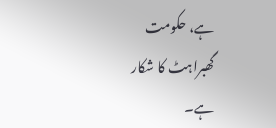ہے، حکومت گھبراہٹ کا شکار ہے۔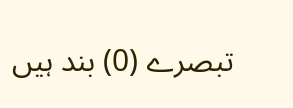تبصرے (0) بند ہیں